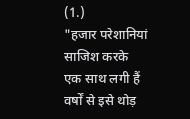(1.)
"हजार परेशानियां
साजिश करके
एक साथ लगी हैं
वर्षों से इसे थोड़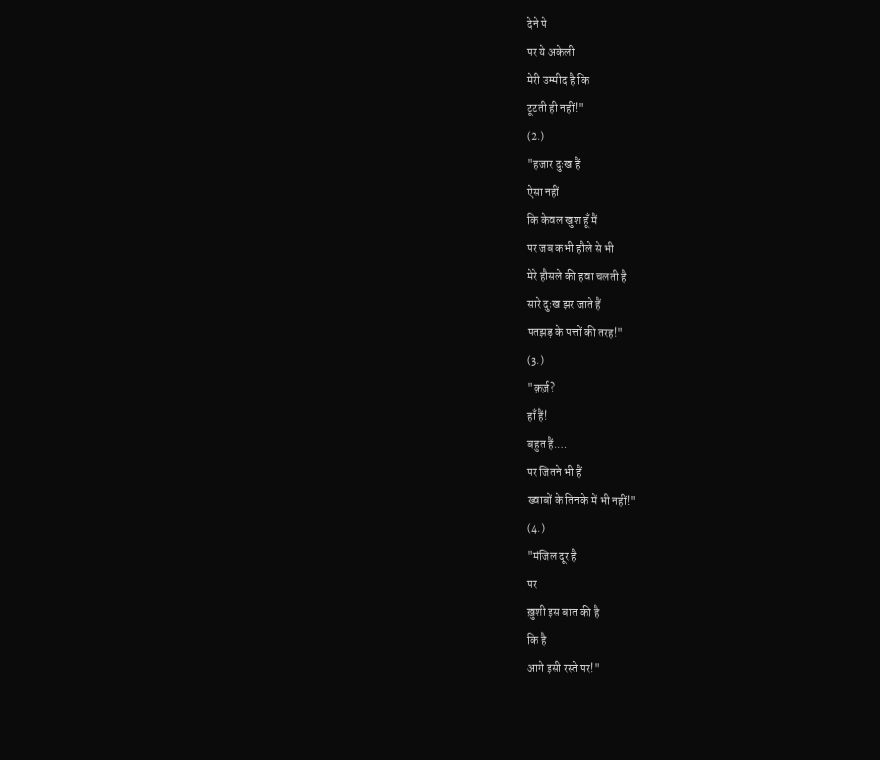देने पे
पर ये अकेली
मेरी उम्मीद है कि
टूटती ही नहीं!"
(2.)
"हजार दुःख हैं
ऐसा नहीं
कि केवल खुश हूँ मैं
पर जब कभी हौले से भी
मेरे हौसले की हवा चलती है
सारे दुःख झर जाते हैं
पतझड़ के पत्तों की तरह!"
(3.)
"क़र्ज़?
हाँ हैं!
बहुत हैं.…
पर जितने भी हैं
ख्वाबों के तिनके में भी नहीं!"
(4.)
"मंजिल दूर है
पर
ख़ुशी इस बात की है
कि है
आगे इसी रस्ते पर!"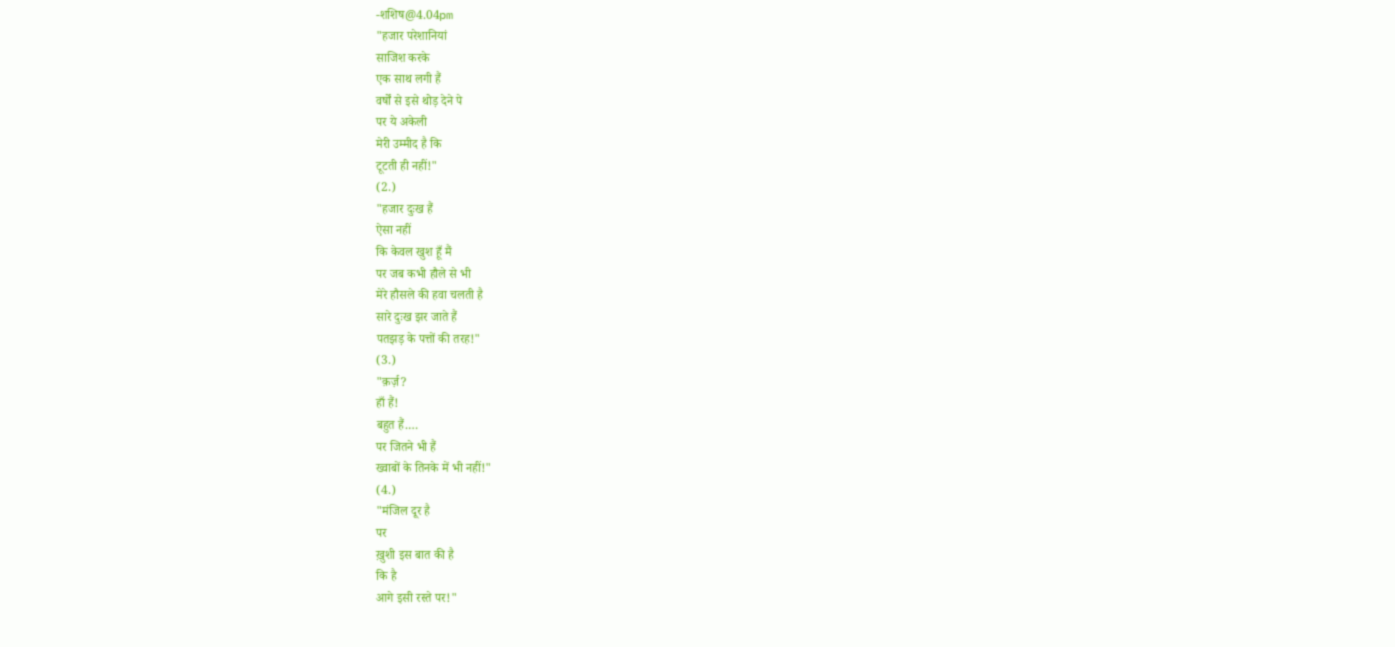-शशिष@4.04pm
"हजार परेशानियां
साजिश करके
एक साथ लगी हैं
वर्षों से इसे थोड़ देने पे
पर ये अकेली
मेरी उम्मीद है कि
टूटती ही नहीं!"
(2.)
"हजार दुःख हैं
ऐसा नहीं
कि केवल खुश हूँ मैं
पर जब कभी हौले से भी
मेरे हौसले की हवा चलती है
सारे दुःख झर जाते हैं
पतझड़ के पत्तों की तरह!"
(3.)
"क़र्ज़?
हाँ हैं!
बहुत हैं.…
पर जितने भी हैं
ख्वाबों के तिनके में भी नहीं!"
(4.)
"मंजिल दूर है
पर
ख़ुशी इस बात की है
कि है
आगे इसी रस्ते पर!"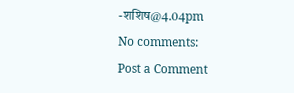-शशिष@4.04pm
No comments:
Post a Comment